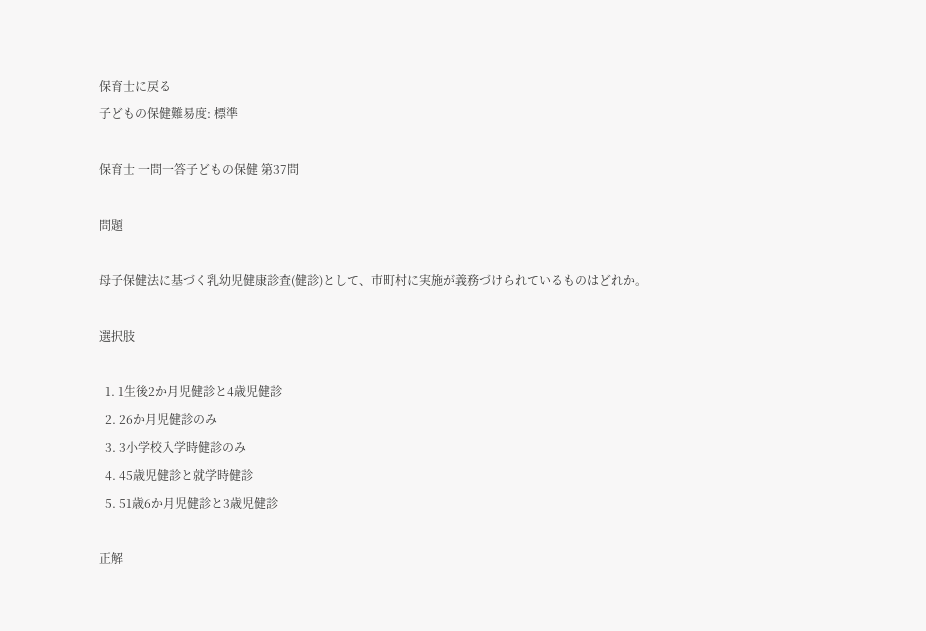保育士に戻る
子どもの保健難易度: 標準

保育士 一問一答子どもの保健 第37問

問題

母子保健法に基づく乳幼児健康診査(健診)として、市町村に実施が義務づけられているものはどれか。

選択肢

  1. 1生後2か月児健診と4歳児健診
  2. 26か月児健診のみ
  3. 3小学校入学時健診のみ
  4. 45歳児健診と就学時健診
  5. 51歳6か月児健診と3歳児健診

正解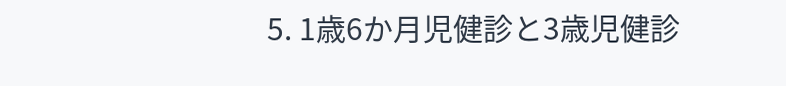5. 1歳6か月児健診と3歳児健診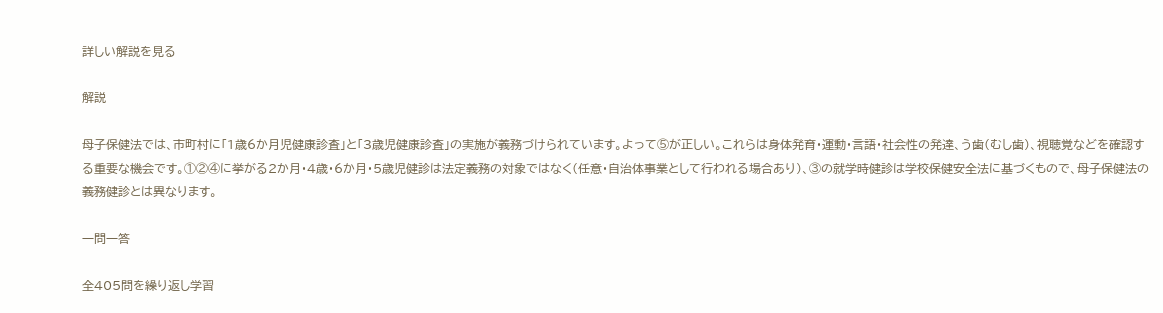詳しい解説を見る

解説

母子保健法では、市町村に「1歳6か月児健康診査」と「3歳児健康診査」の実施が義務づけられています。よって⑤が正しい。これらは身体発育・運動・言語・社会性の発達、う歯(むし歯)、視聴覚などを確認する重要な機会です。①②④に挙がる2か月・4歳・6か月・5歳児健診は法定義務の対象ではなく(任意・自治体事業として行われる場合あり)、③の就学時健診は学校保健安全法に基づくもので、母子保健法の義務健診とは異なります。

一問一答

全405問を繰り返し学習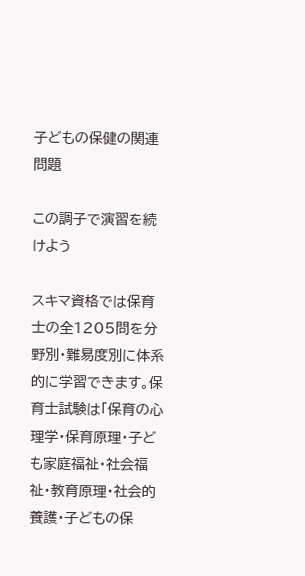子どもの保健の関連問題

この調子で演習を続けよう

スキマ資格では保育士の全1205問を分野別・難易度別に体系的に学習できます。保育士試験は「保育の心理学・保育原理・子ども家庭福祉・社会福祉・教育原理・社会的養護・子どもの保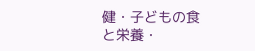健・子どもの食と栄養・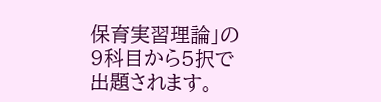保育実習理論」の9科目から5択で出題されます。